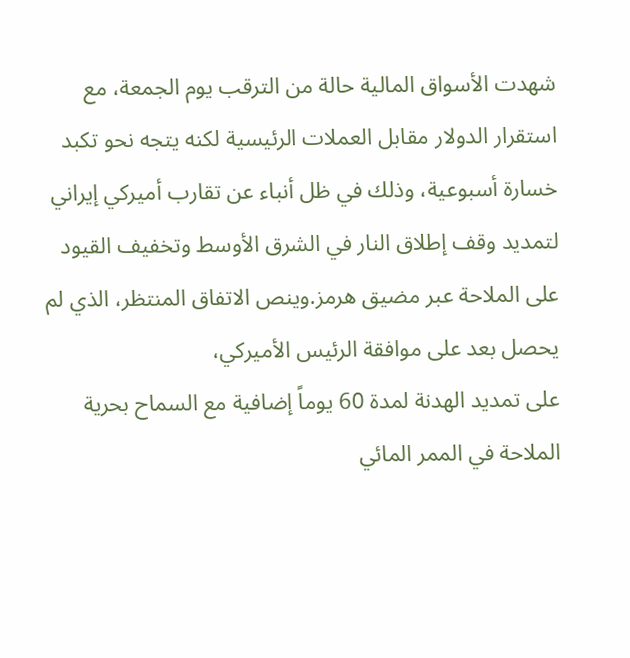شهدت الأسواق المالية حالة من الترقب يوم الجمعة، مع استقرار الدولار مقابل العملات الرئيسية لكنه يتجه نحو تكبد خسارة أسبوعية، وذلك في ظل أنباء عن تقارب أميركي إيراني لتمديد وقف إطلاق النار في الشرق الأوسط وتخفيف القيود على الملاحة عبر مضيق هرمز.وينص الاتفاق المنتظر، الذي لم يحصل بعد على موافقة الرئيس الأميركي،
على تمديد الهدنة لمدة 60 يوماً إضافية مع السماح بحرية الملاحة في الممر المائي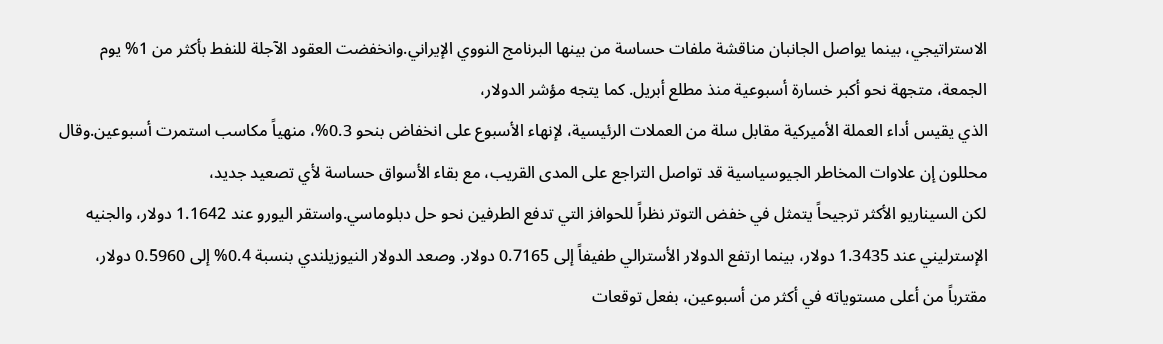الاستراتيجي، بينما يواصل الجانبان مناقشة ملفات حساسة من بينها البرنامج النووي الإيراني.وانخفضت العقود الآجلة للنفط بأكثر من 1% يوم الجمعة، متجهة نحو أكبر خسارة أسبوعية منذ مطلع أبريل. كما يتجه مؤشر الدولار،
الذي يقيس أداء العملة الأميركية مقابل سلة من العملات الرئيسية، لإنهاء الأسبوع على انخفاض بنحو 0.3%، منهياً مكاسب استمرت أسبوعين.وقال محللون إن علاوات المخاطر الجيوسياسية قد تواصل التراجع على المدى القريب، مع بقاء الأسواق حساسة لأي تصعيد جديد،
لكن السيناريو الأكثر ترجيحاً يتمثل في خفض التوتر نظراً للحوافز التي تدفع الطرفين نحو حل دبلوماسي.واستقر اليورو عند 1.1642 دولار، والجنيه الإسترليني عند 1.3435 دولار، بينما ارتفع الدولار الأسترالي طفيفاً إلى 0.7165 دولار. وصعد الدولار النيوزيلندي بنسبة 0.4% إلى 0.5960 دولار،
مقترباً من أعلى مستوياته في أكثر من أسبوعين، بفعل توقعات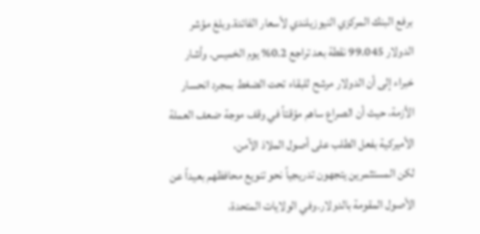برفع البنك المركزي النيوزيلندي لأسعار الفائدة.وبلغ مؤشر الدولار 99.045 نقطة بعد تراجع 0.2% يوم الخميس. وأشار خبراء إلى أن الدولار مرشح للبقاء تحت الضغط بمجرد انحسار الأزمة، حيث أن الصراع ساهم مؤقتاً في وقف موجة ضعف العملة الأميركية بفعل الطلب على أصول الملاذ الآمن،
لكن المستثمرين يتجهون تدريجياً نحو تنويع محافظهم بعيداً عن الأصول المقومة بالدولار.وفي الولايات المتحدة،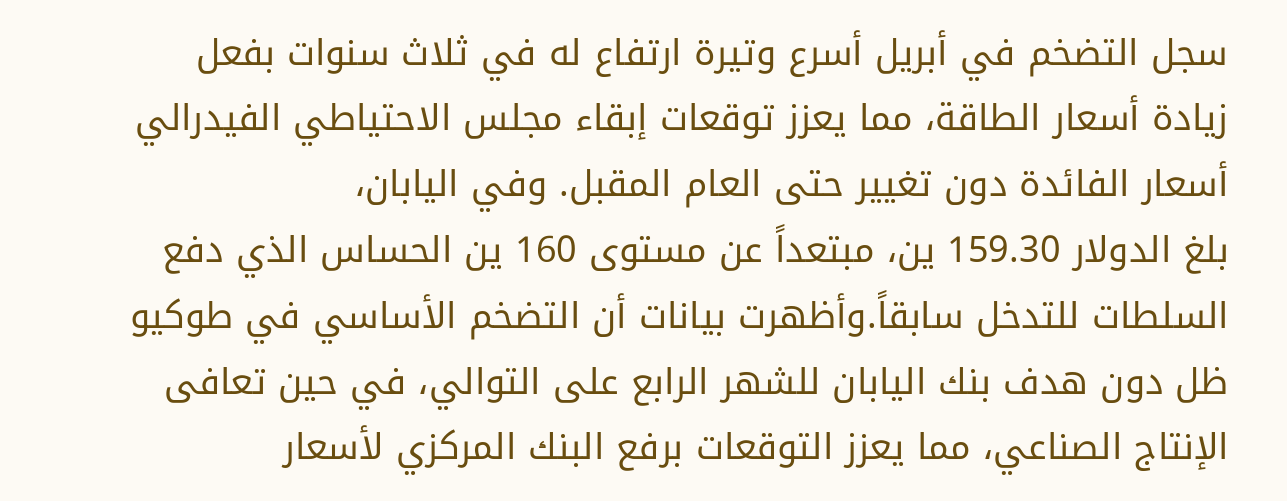سجل التضخم في أبريل أسرع وتيرة ارتفاع له في ثلاث سنوات بفعل زيادة أسعار الطاقة، مما يعزز توقعات إبقاء مجلس الاحتياطي الفيدرالي أسعار الفائدة دون تغيير حتى العام المقبل. وفي اليابان،
بلغ الدولار 159.30 ين، مبتعداً عن مستوى 160 ين الحساس الذي دفع السلطات للتدخل سابقاً.وأظهرت بيانات أن التضخم الأساسي في طوكيو ظل دون هدف بنك اليابان للشهر الرابع على التوالي، في حين تعافى الإنتاج الصناعي، مما يعزز التوقعات برفع البنك المركزي لأسعار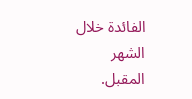الفائدة خلال الشهر المقبل.